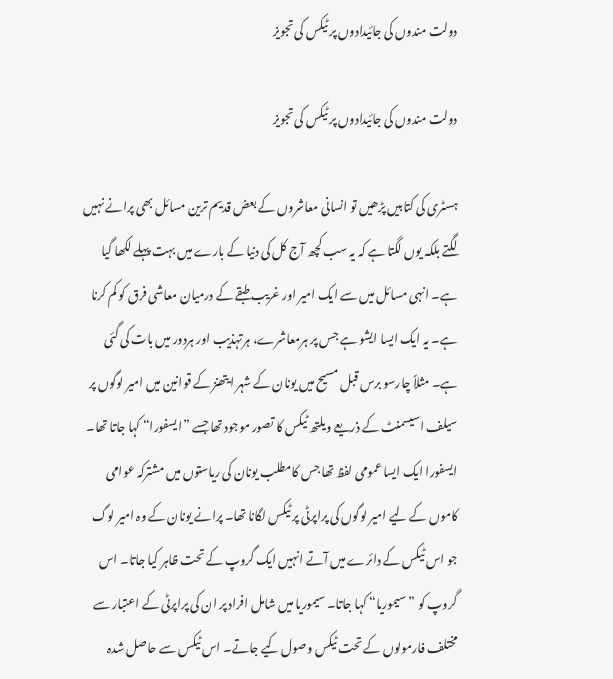دولت مندوں کی جائیدادوں پر ٹیکس کی تجویز

دولت مندوں کی جائیدادوں پر ٹیکس کی تجویز

ہسٹری کی کتابیں پڑھیں تو انسانی معاشروں کے بعض قدیم ترین مسائل بھی پرانے نہیں لگتے بلکہ یوں لگتا ہے کہ یہ سب کچھ آج کل کی دنیا کے بارے میں بہت پہلے لکھا گیا ہے۔ انہی مسائل میں سے ایک امیر اور غریب طبقے کے درمیان معاشی فرق کو کم کرنا ہے۔ یہ ایک ایسا ایشو ہے جس پر ہرمعاشرے، ہرتہذیب اور ہردور میں بات کی گئی ہے۔ مثلاً چارسو برس قبل مسیح میں یونان کے شہر ایتھنز کے قوانین میں امیر لوگوں پر سیلف اسیسمنٹ کے ذریعے ویلتھ ٹیکس کا تصور موجود تھا جسے ”ایسفورا“ کہا جاتا تھا۔ ایسفورا ایک ایسا عمومی لفظ تھا جس کامطلب یونان کی ریاستوں میں مشترکہ عوامی کاموں کے لیے امیر لوگوں کی پراپرٹی پر ٹیکس لگانا تھا۔ پرانے یونان کے وہ امیر لوگ جو اس ٹیکس کے دائرے میں آتے انہیں ایک گروپ کے تحت ظاہر کیا جاتا۔ اس گروپ کو ”سیموریا“ کہا جاتا۔ سیموریا میں شامل افراد پر ان کی پراپرٹی کے اعتبار سے مختلف فارمولوں کے تحت ٹیکس وصول کیے جاتے۔ اس ٹیکس سے حاصل شدہ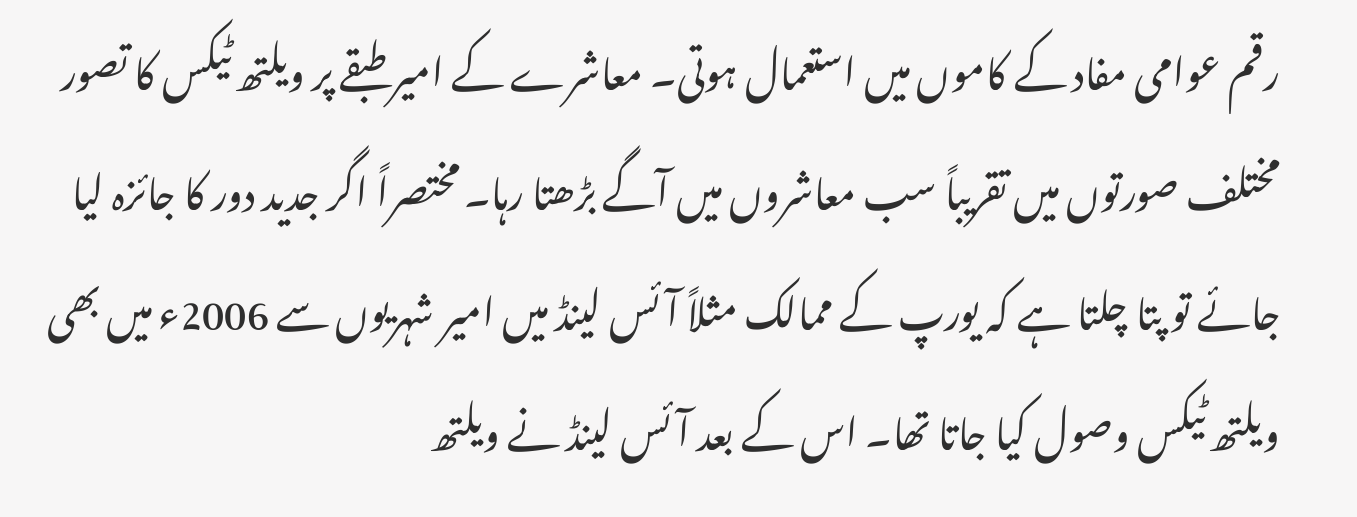رقم عوامی مفاد کے کاموں میں استعمال ہوتی۔ معاشرے کے امیر طبقے پر ویلتھ ٹیکس کا تصور مختلف صورتوں میں تقریباً سب معاشروں میں آگے بڑھتا رہا۔ مختصراً اگر جدید دور کا جائزہ لیا جائے تو پتا چلتا ہے کہ یورپ کے ممالک مثلاً آئس لینڈ میں امیر شہریوں سے 2006ء میں بھی ویلتھ ٹیکس وصول کیا جاتا تھا۔ اس کے بعد آئس لینڈ نے ویلتھ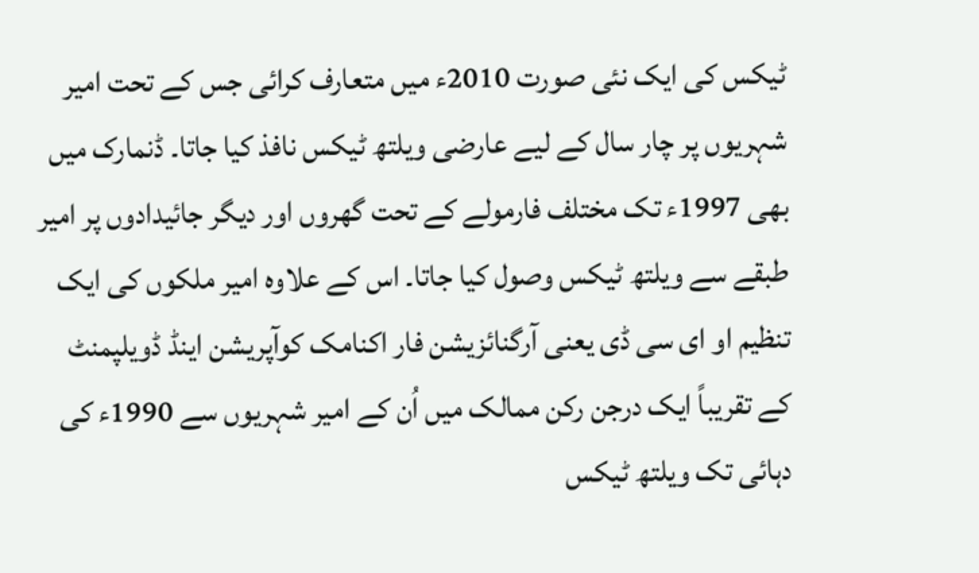ٹیکس کی ایک نئی صورت 2010ء میں متعارف کرائی جس کے تحت امیر شہریوں پر چار سال کے لیے عارضی ویلتھ ٹیکس نافذ کیا جاتا۔ ڈنمارک میں بھی 1997ء تک مختلف فارمولے کے تحت گھروں اور دیگر جائیدادوں پر امیر طبقے سے ویلتھ ٹیکس وصول کیا جاتا۔ اس کے علاوہ امیر ملکوں کی ایک تنظیم او ای سی ڈی یعنی آرگنائزیشن فار اکنامک کوآپریشن اینڈ ڈویلپمنٹ کے تقریباً ایک درجن رکن ممالک میں اُن کے امیر شہریوں سے 1990ء کی دہائی تک ویلتھ ٹیکس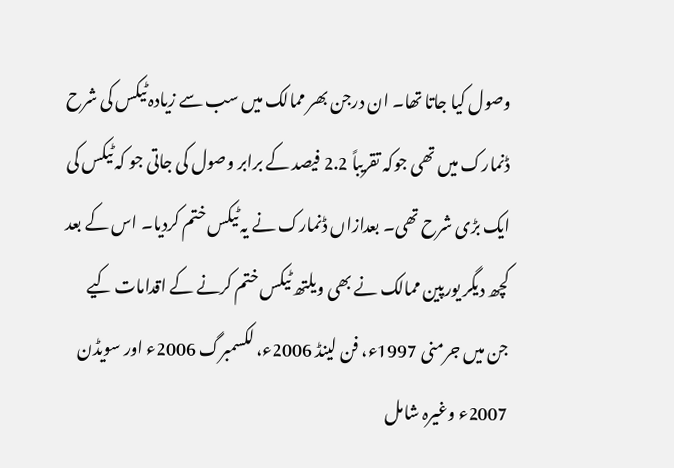وصول کیا جاتا تھا۔ ان درجن بھر ممالک میں سب سے زیادہ ٹیکس کی شرح ڈنمارک میں تھی جوکہ تقریباً 2.2 فیصد کے برابر وصول کی جاتی جو کہ ٹیکس کی ایک بڑی شرح تھی۔ بعدازاں ڈنمارک نے یہ ٹیکس ختم کردیا۔ اس کے بعد کچھ دیگر یورپین ممالک نے بھی ویلتھ ٹیکس ختم کرنے کے اقدامات کیے جن میں جرمنی 1997ء، فن لینڈ 2006ء، لکسمبرگ 2006ء اور سویڈن 2007ء وغیرہ شامل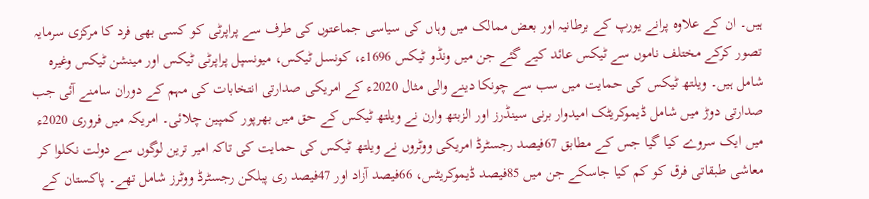ہیں۔ ان کے علاوہ پرانے یورپ کے برطانیہ اور بعض ممالک میں وہاں کی سیاسی جماعتوں کی طرف سے پراپرٹی کو کسی بھی فرد کا مرکزی سرمایہ تصور کرکے مختلف ناموں سے ٹیکس عائد کیے گئے جن میں ونڈو ٹیکس 1696ء، کونسل ٹیکس، میونسپل پراپرٹی ٹیکس اور مینشن ٹیکس وغیرہ شامل ہیں۔ ویلتھ ٹیکس کی حمایت میں سب سے چونکا دینے والی مثال 2020ء کے امریکی صدارتی انتخابات کی مہم کے دوران سامنے آئی جب صدارتی دوڑ میں شامل ڈیموکریٹک امیدوار برنی سینڈرز اور الزبتھ وارن نے ویلتھ ٹیکس کے حق میں بھرپور کمپین چلائی۔ امریکہ میں فروری 2020ء میں ایک سروے کیا گیا جس کے مطابق 67فیصد رجسٹرڈ امریکی ووٹروں نے ویلتھ ٹیکس کی حمایت کی تاکہ امیر ترین لوگوں سے دولت نکلوا کر معاشی طبقاتی فرق کو کم کیا جاسکے جن میں 85فیصد ڈیموکریٹس، 66فیصد آزاد اور 47فیصد ری پبلکن رجسٹرڈ ووٹرز شامل تھے۔ پاکستان کے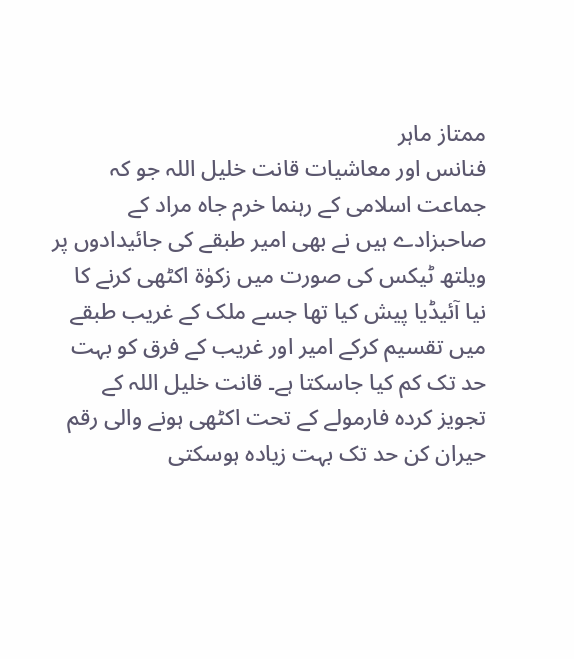ممتاز ماہر
فنانس اور معاشیات قانت خلیل اللہ جو کہ جماعت اسلامی کے رہنما خرم جاہ مراد کے صاحبزادے ہیں نے بھی امیر طبقے کی جائیدادوں پر ویلتھ ٹیکس کی صورت میں زکوٰۃ اکٹھی کرنے کا نیا آئیڈیا پیش کیا تھا جسے ملک کے غریب طبقے میں تقسیم کرکے امیر اور غریب کے فرق کو بہت حد تک کم کیا جاسکتا ہے۔ قانت خلیل اللہ کے تجویز کردہ فارمولے کے تحت اکٹھی ہونے والی رقم حیران کن حد تک بہت زیادہ ہوسکتی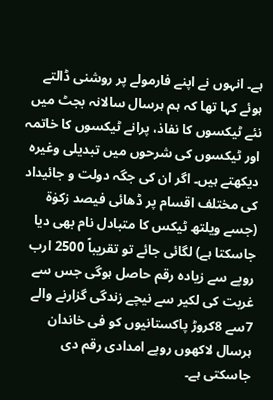ہے۔ انہوں نے اپنے فارمولے پر روشنی ڈالتے ہوئے کہا تھا کہ ہم ہرسال سالانہ بجٹ میں نئے ٹیکسوں کا نفاذ، پرانے ٹیکسوں کا خاتمہ اور ٹیکسوں کی شرحوں میں تبدیلی وغیرہ دیکھتے ہیں۔ اگر ان کی جگہ دولت و جائیداد کی مختلف اقسام پر ڈھائی فیصد زکوٰۃ (جسے ویلتھ ٹیکس کا متبادل نام بھی دیا جاسکتا ہے) لگائی جائے تو تقریباً 2500 ارب روپے سے زیادہ رقم حاصل ہوگی جس سے غربت کی لکیر سے نیچے زندگی گزارنے والے 7سے 8کروڑ پاکستانیوں کو فی خاندان ہرسال لاکھوں روپے امدادی رقم دی جاسکتی ہے۔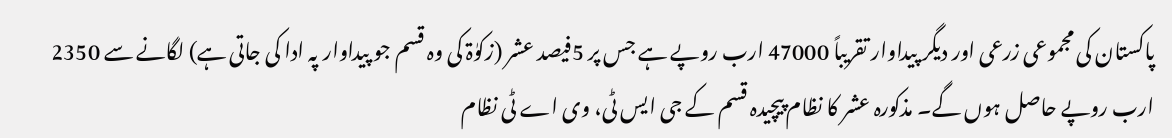پاکستان کی مجموعی زرعی اور دیگر پیداوار تقریباً 47000 ارب روپے ہے جس پر 5فیصد عشر (زکوٰۃ کی وہ قسم جو پیداوار پہ ادا کی جاتی ہے) لگانے سے 2350 ارب روپے حاصل ہوں گے۔ مذکورہ عشر کا نظام پیچیدہ قسم کے جی ایس ٹی، وی اے ٹی نظام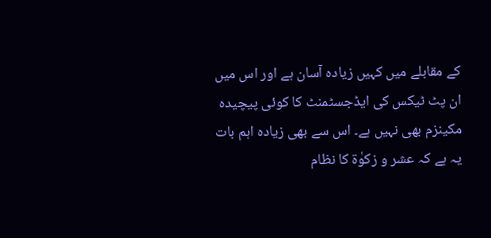کے مقابلے میں کہیں زیادہ آسان ہے اور اس میں ان پٹ ٹیکس کی ایڈجسٹمنٹ کا کوئی پیچیدہ مکینزم بھی نہیں ہے۔ اس سے بھی زیادہ اہم بات یہ ہے کہ عشر و زکوٰۃ کا نظام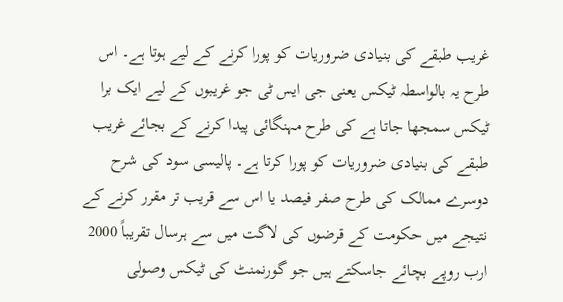غریب طبقے کی بنیادی ضروریات کو پورا کرنے کے لیے ہوتا ہے۔ اس طرح یہ بالواسطہ ٹیکس یعنی جی ایس ٹی جو غریبوں کے لیے ایک برا ٹیکس سمجھا جاتا ہے کی طرح مہنگائی پیدا کرنے کے بجائے غریب طبقے کی بنیادی ضروریات کو پورا کرتا ہے۔ پالیسی سود کی شرح دوسرے ممالک کی طرح صفر فیصد یا اس سے قریب تر مقرر کرنے کے نتیجے میں حکومت کے قرضوں کی لاگت میں سے ہرسال تقریباً 2000 ارب روپے بچائے جاسکتے ہیں جو گورنمنٹ کی ٹیکس وصولی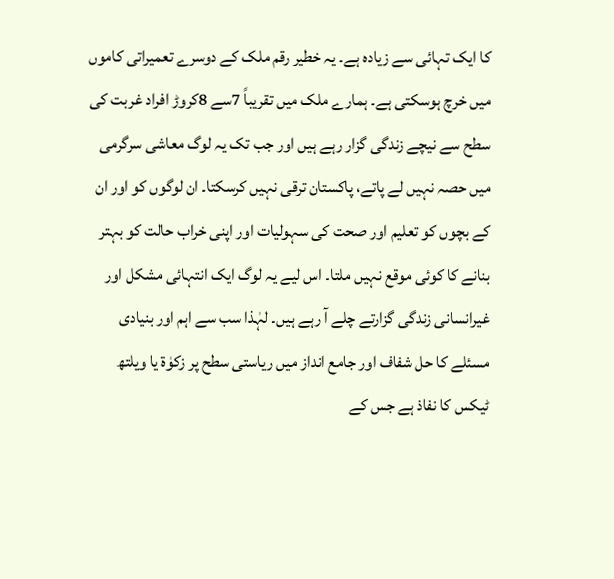کا ایک تہائی سے زیادہ ہے۔ یہ خطیر رقم ملک کے دوسرے تعمیراتی کاموں میں خرچ ہوسکتی ہے۔ ہمارے ملک میں تقریباً 7سے 8کروڑ افراد غربت کی سطح سے نیچے زندگی گزار رہے ہیں اور جب تک یہ لوگ معاشی سرگرمی میں حصہ نہیں لے پاتے، پاکستان ترقی نہیں کرسکتا۔ ان لوگوں کو اور ان کے بچوں کو تعلیم اور صحت کی سہولیات اور اپنی خراب حالت کو بہتر بنانے کا کوئی موقع نہیں ملتا۔ اس لیے یہ لوگ ایک انتہائی مشکل اور غیرانسانی زندگی گزارتے چلے آ رہے ہیں۔ لہٰذا سب سے اہم اور بنیادی مسئلے کا حل شفاف اور جامع انداز میں ریاستی سطح پر زکوٰۃ یا ویلتھ ٹیکس کا نفاذ ہے جس کے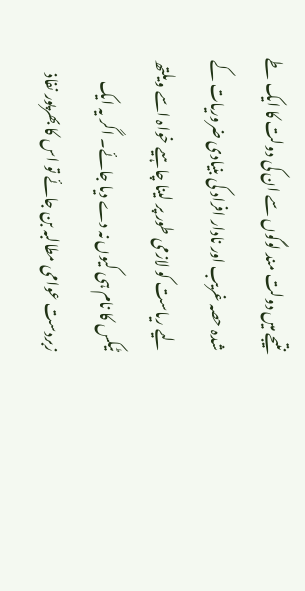نتیجے میں دولت مند لوگوں سے ان کی دولت کا ایک طے شدہ حصہ غریب اور نادار افراد کی بنیادی ضروریات کے لیے ریاست کو لازمی طور پر لینا چاہیے خواہ اسے ویلتھ ٹیکس کا نام ہی کیوں نہ دے دیا جائے۔ اگر یہ ایک زبردست عوامی مطالبہ بن جائے تو اس کا بھرپور نفاذ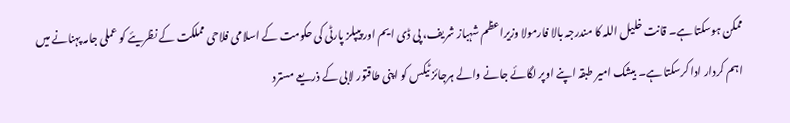ممکن ہوسکتا ہے۔ قانت خلیل اللہ کا مندرجہ بالا فارمولا وزیراعظم شہباز شریف، پی ڈی ایم اور پیپلز پارٹی کی حکومت کے اسلامی فلاحی مملکت کے نظریئے کو عملی جامہ پہنانے میں اہم کردار ادا کرسکتا ہے۔ بیشک امیر طبقہ اپنے اوپر لگائے جانے والے ہرجائز ٹیکس کو اپنی طاقتور لابی کے ذریعے مسترد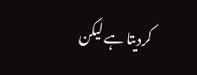کردیتا ہے لیکن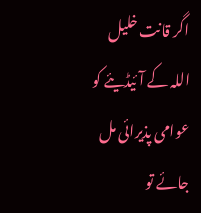اگر قانت خلیل اللہ کے آئیڈیئے کو عوامی پذیرائی مل جائے تو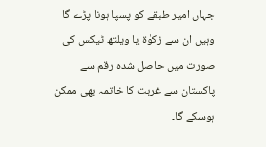جہاں امیر طبقے کو پسپا ہونا پڑے گا وہیں ان سے زکوٰۃ یا ویلتھ ٹیکس کی صورت میں حاصل شدہ رقم سے پاکستان سے غربت کا خاتمہ بھی ممکن ہوسکے گا۔